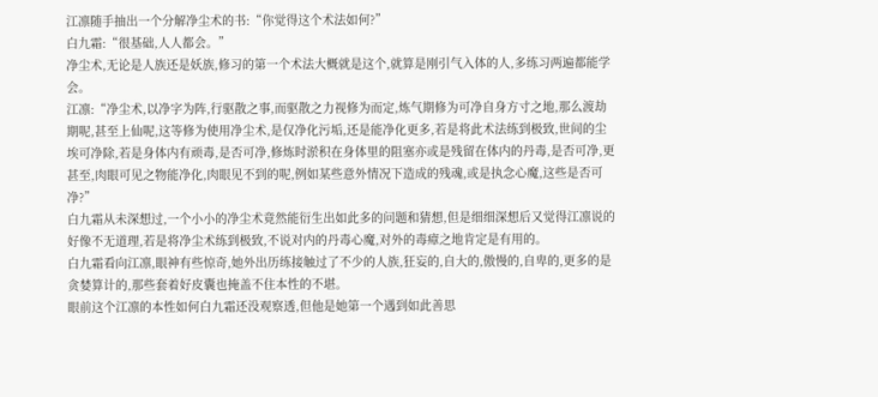江凛随手抽出一个分解净尘术的书:“你觉得这个术法如何?”
白九霜:“很基础,人人都会。”
净尘术,无论是人族还是妖族,修习的第一个术法大概就是这个,就算是刚引气入体的人,多练习两遍都能学会。
江凛:“净尘术,以净字为阵,行驱散之事,而驱散之力视修为而定,炼气期修为可净自身方寸之地,那么渡劫期呢,甚至上仙呢,这等修为使用净尘术,是仅净化污垢,还是能净化更多,若是将此术法练到极致,世间的尘埃可净除,若是身体内有顽毒,是否可净,修炼时淤积在身体里的阻塞亦或是残留在体内的丹毒,是否可净,更甚至,肉眼可见之物能净化,肉眼见不到的呢,例如某些意外情况下造成的残魂,或是执念心魔,这些是否可净?”
白九霜从未深想过,一个小小的净尘术竟然能衍生出如此多的问题和猜想,但是细细深想后又觉得江凛说的好像不无道理,若是将净尘术练到极致,不说对内的丹毒心魔,对外的毒瘴之地肯定是有用的。
白九霜看向江凛,眼神有些惊奇,她外出历练接触过了不少的人族,狂妄的,自大的,傲慢的,自卑的,更多的是贪婪算计的,那些套着好皮囊也掩盖不住本性的不堪。
眼前这个江凛的本性如何白九霜还没观察透,但他是她第一个遇到如此善思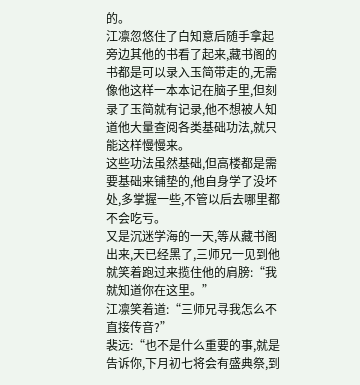的。
江凛忽悠住了白知意后随手拿起旁边其他的书看了起来,藏书阁的书都是可以录入玉简带走的,无需像他这样一本本记在脑子里,但刻录了玉简就有记录,他不想被人知道他大量查阅各类基础功法,就只能这样慢慢来。
这些功法虽然基础,但高楼都是需要基础来铺垫的,他自身学了没坏处,多掌握一些,不管以后去哪里都不会吃亏。
又是沉迷学海的一天,等从藏书阁出来,天已经黑了,三师兄一见到他就笑着跑过来揽住他的肩膀:“我就知道你在这里。”
江凛笑着道:“三师兄寻我怎么不直接传音?”
裴远:“也不是什么重要的事,就是告诉你,下月初七将会有盛典祭,到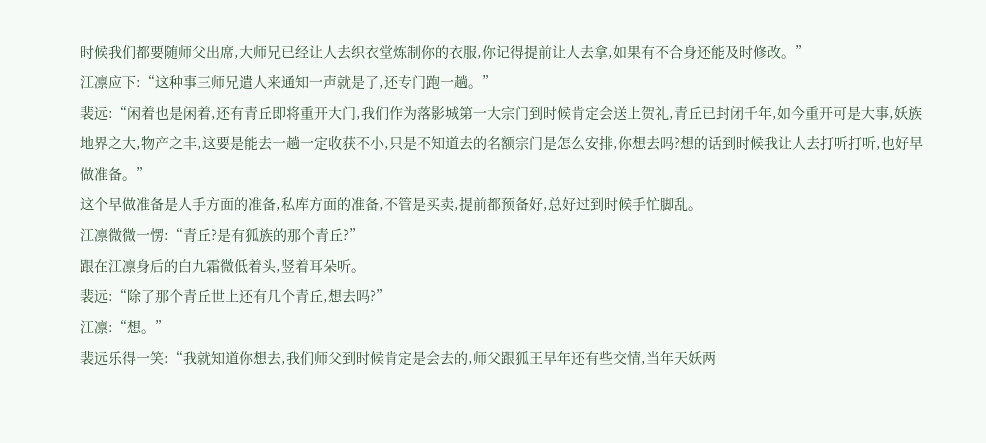时候我们都要随师父出席,大师兄已经让人去织衣堂炼制你的衣服,你记得提前让人去拿,如果有不合身还能及时修改。”
江凛应下:“这种事三师兄遣人来通知一声就是了,还专门跑一趟。”
裴远:“闲着也是闲着,还有青丘即将重开大门,我们作为落影城第一大宗门到时候肯定会送上贺礼,青丘已封闭千年,如今重开可是大事,妖族地界之大,物产之丰,这要是能去一趟一定收获不小,只是不知道去的名额宗门是怎么安排,你想去吗?想的话到时候我让人去打听打听,也好早做准备。”
这个早做准备是人手方面的准备,私库方面的准备,不管是买卖,提前都预备好,总好过到时候手忙脚乱。
江凛微微一愣:“青丘?是有狐族的那个青丘?”
跟在江凛身后的白九霜微低着头,竖着耳朵听。
裴远:“除了那个青丘世上还有几个青丘,想去吗?”
江凛:“想。”
裴远乐得一笑:“我就知道你想去,我们师父到时候肯定是会去的,师父跟狐王早年还有些交情,当年天妖两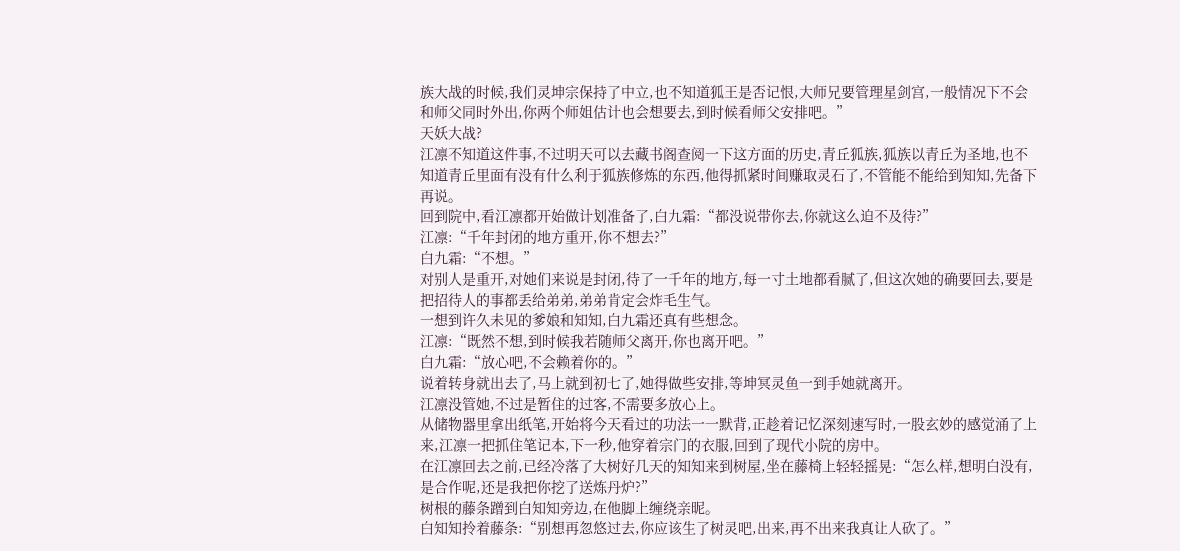族大战的时候,我们灵坤宗保持了中立,也不知道狐王是否记恨,大师兄要管理星剑宫,一般情况下不会和师父同时外出,你两个师姐估计也会想要去,到时候看师父安排吧。”
天妖大战?
江凛不知道这件事,不过明天可以去藏书阁查阅一下这方面的历史,青丘狐族,狐族以青丘为圣地,也不知道青丘里面有没有什么利于狐族修炼的东西,他得抓紧时间赚取灵石了,不管能不能给到知知,先备下再说。
回到院中,看江凛都开始做计划准备了,白九霜:“都没说带你去,你就这么迫不及待?”
江凛:“千年封闭的地方重开,你不想去?”
白九霜:“不想。”
对别人是重开,对她们来说是封闭,待了一千年的地方,每一寸土地都看腻了,但这次她的确要回去,要是把招待人的事都丢给弟弟,弟弟肯定会炸毛生气。
一想到许久未见的爹娘和知知,白九霜还真有些想念。
江凛:“既然不想,到时候我若随师父离开,你也离开吧。”
白九霜:“放心吧,不会赖着你的。”
说着转身就出去了,马上就到初七了,她得做些安排,等坤冥灵鱼一到手她就离开。
江凛没管她,不过是暂住的过客,不需要多放心上。
从储物器里拿出纸笔,开始将今天看过的功法一一默背,正趁着记忆深刻速写时,一股玄妙的感觉涌了上来,江凛一把抓住笔记本,下一秒,他穿着宗门的衣服,回到了现代小院的房中。
在江凛回去之前,已经冷落了大树好几天的知知来到树屋,坐在藤椅上轻轻摇晃:“怎么样,想明白没有,是合作呢,还是我把你挖了送炼丹炉?”
树根的藤条蹭到白知知旁边,在他脚上缠绕亲昵。
白知知拎着藤条:“别想再忽悠过去,你应该生了树灵吧,出来,再不出来我真让人砍了。”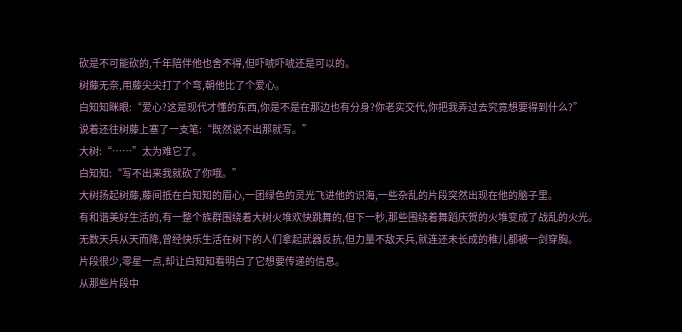砍是不可能砍的,千年陪伴他也舍不得,但吓唬吓唬还是可以的。
树藤无奈,用藤尖尖打了个弯,朝他比了个爱心。
白知知眯眼:“爱心?这是现代才懂的东西,你是不是在那边也有分身?你老实交代,你把我弄过去究竟想要得到什么?”
说着还往树藤上塞了一支笔:“既然说不出那就写。”
大树:“……”太为难它了。
白知知:“写不出来我就砍了你哦。”
大树扬起树藤,藤间抵在白知知的眉心,一团绿色的灵光飞进他的识海,一些杂乱的片段突然出现在他的脑子里。
有和谐美好生活的,有一整个族群围绕着大树火堆欢快跳舞的,但下一秒,那些围绕着舞蹈庆贺的火堆变成了战乱的火光。
无数天兵从天而降,曾经快乐生活在树下的人们拿起武器反抗,但力量不敌天兵,就连还未长成的稚儿都被一剑穿胸。
片段很少,零星一点,却让白知知看明白了它想要传递的信息。
从那些片段中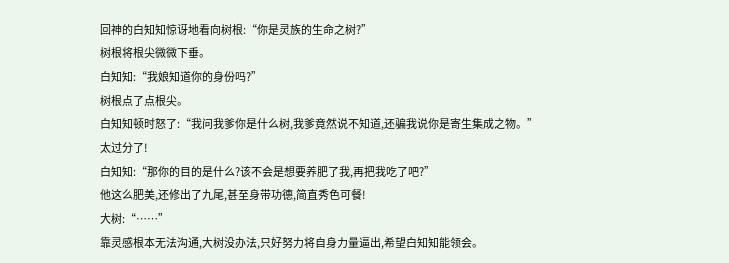回神的白知知惊讶地看向树根:“你是灵族的生命之树?”
树根将根尖微微下垂。
白知知:“我娘知道你的身份吗?”
树根点了点根尖。
白知知顿时怒了:“我问我爹你是什么树,我爹竟然说不知道,还骗我说你是寄生集成之物。”
太过分了!
白知知:“那你的目的是什么?该不会是想要养肥了我,再把我吃了吧?”
他这么肥美,还修出了九尾,甚至身带功德,简直秀色可餐!
大树:“……”
靠灵感根本无法沟通,大树没办法,只好努力将自身力量逼出,希望白知知能领会。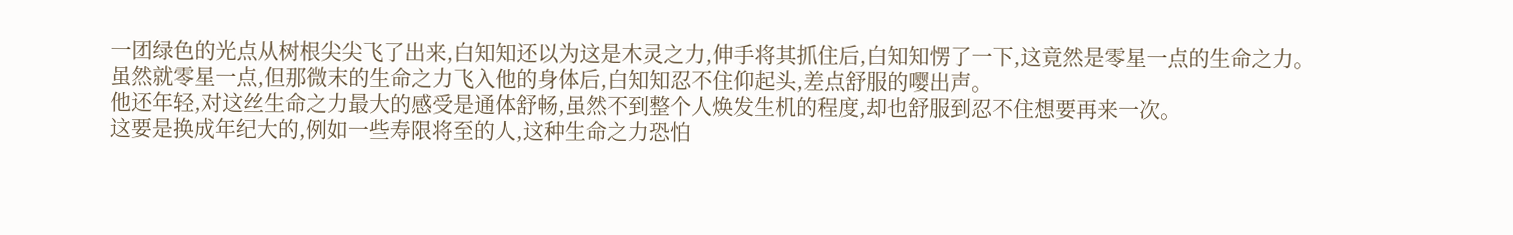一团绿色的光点从树根尖尖飞了出来,白知知还以为这是木灵之力,伸手将其抓住后,白知知愣了一下,这竟然是零星一点的生命之力。
虽然就零星一点,但那微末的生命之力飞入他的身体后,白知知忍不住仰起头,差点舒服的嘤出声。
他还年轻,对这丝生命之力最大的感受是通体舒畅,虽然不到整个人焕发生机的程度,却也舒服到忍不住想要再来一次。
这要是换成年纪大的,例如一些寿限将至的人,这种生命之力恐怕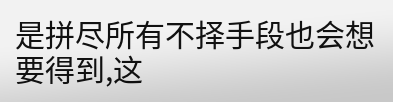是拼尽所有不择手段也会想要得到,这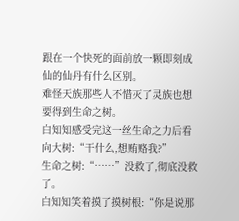跟在一个快死的面前放一颗即刻成仙的仙丹有什么区别。
难怪天族那些人不惜灭了灵族也想要得到生命之树。
白知知感受完这一丝生命之力后看向大树:“干什么,想贿赂我?”
生命之树:“……”没救了,彻底没救了。
白知知笑着摸了摸树根:“你是说那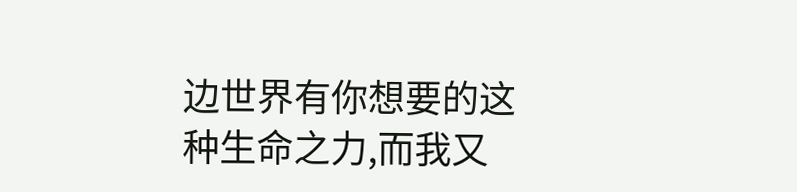边世界有你想要的这种生命之力,而我又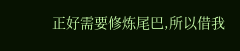正好需要修炼尾巴,所以借我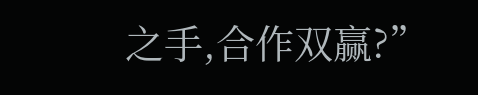之手,合作双赢?”